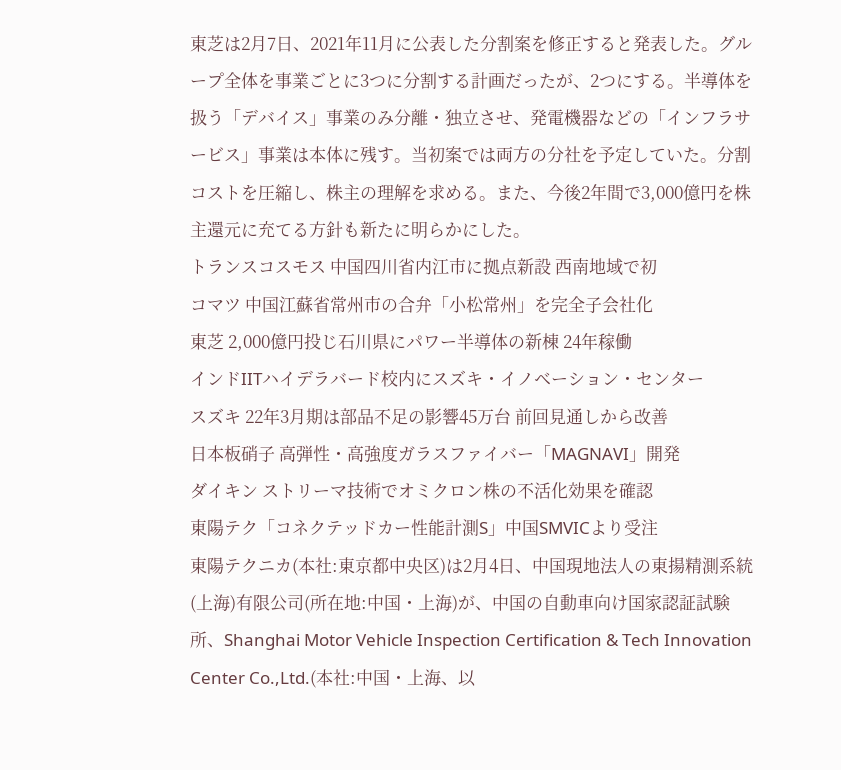東芝は2月7日、2021年11月に公表した分割案を修正すると発表した。グループ全体を事業ごとに3つに分割する計画だったが、2つにする。半導体を扱う「デバイス」事業のみ分離・独立させ、発電機器などの「インフラサービス」事業は本体に残す。当初案では両方の分社を予定していた。分割コストを圧縮し、株主の理解を求める。また、今後2年間で3,000億円を株主還元に充てる方針も新たに明らかにした。
トランスコスモス 中国四川省内江市に拠点新設 西南地域で初
コマツ 中国江蘇省常州市の合弁「小松常州」を完全子会社化
東芝 2,000億円投じ石川県にパワー半導体の新棟 24年稼働
インドIITハイデラバード校内にスズキ・イノベーション・センター
スズキ 22年3月期は部品不足の影響45万台 前回見通しから改善
日本板硝子 高弾性・高強度ガラスファイバー「MAGNAVI」開発
ダイキン ストリーマ技術でオミクロン株の不活化効果を確認
東陽テク「コネクテッドカー性能計測S」中国SMVICより受注
東陽テクニカ(本社:東京都中央区)は2月4日、中国現地法人の東揚精測系統(上海)有限公司(所在地:中国・上海)が、中国の自動車向け国家認証試験所、Shanghai Motor Vehicle Inspection Certification & Tech Innovation Center Co.,Ltd.(本社:中国・上海、以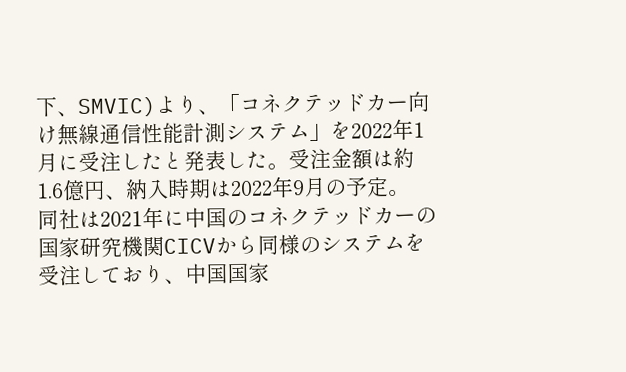下、SMVIC)より、「コネクテッドカー向け無線通信性能計測システム」を2022年1月に受注したと発表した。受注金額は約1.6億円、納入時期は2022年9月の予定。
同社は2021年に中国のコネクテッドカーの国家研究機関CICVから同様のシステムを受注しており、中国国家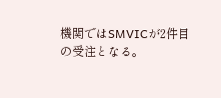機関ではSMVICが2件目の受注となる。